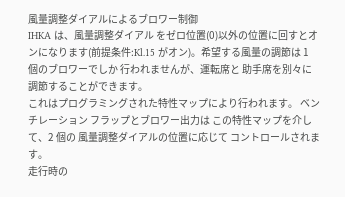風量調整ダイアルによるブロワー制御
IHKA は、風量調整ダイアル をゼロ位置(0)以外の位置に回すとオンになります(前提条件:Kl.15 がオン)。希望する風量の調節は 1 個のブロワーでしか 行われませんが、運転席と 助手席を別々に 調節することができます。
これはプログラミングされた特性マップにより行われます。 ベンチレーション フラップとブロワー出力は この特性マップを介して、2 個の 風量調整ダイアルの位置に応じて コントロールされます。
走行時の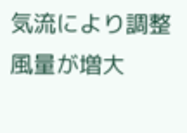気流により調整風量が増大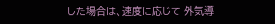した場合は、速度に応じて 外気導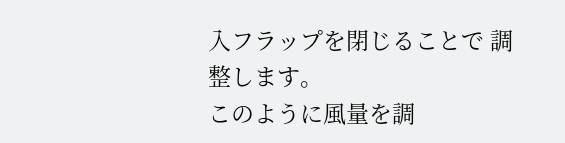入フラップを閉じることで 調整します。
このように風量を調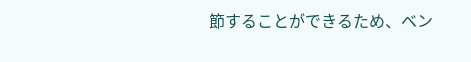節することができるため、ベン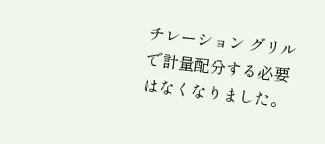チレーション グリルで計量配分する必要はなくなりました。